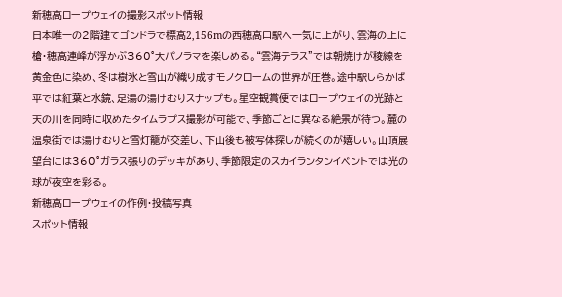新穂高ロープウェイの撮影スポット情報
日本唯一の2階建てゴンドラで標高2,156mの西穂高口駅へ一気に上がり、雲海の上に槍・穂高連峰が浮かぶ360°大パノラマを楽しめる。“雲海テラス”では朝焼けが稜線を黄金色に染め、冬は樹氷と雪山が織り成すモノクロームの世界が圧巻。途中駅しらかば平では紅葉と水鏡、足湯の湯けむりスナップも。星空観賞便ではロープウェイの光跡と天の川を同時に収めたタイムラプス撮影が可能で、季節ごとに異なる絶景が待つ。麓の温泉街では湯けむりと雪灯籠が交差し、下山後も被写体探しが続くのが嬉しい。山頂展望台には360°ガラス張りのデッキがあり、季節限定のスカイランタンイベントでは光の球が夜空を彩る。
新穂高ロープウェイの作例・投稿写真
スポット情報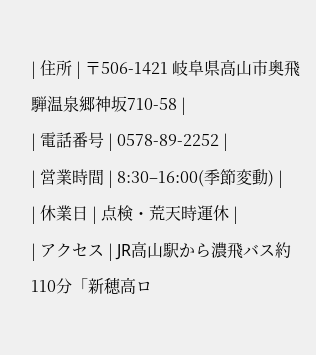| 住所 | 〒506-1421 岐阜県高山市奥飛騨温泉郷神坂710-58 |
| 電話番号 | 0578-89-2252 |
| 営業時間 | 8:30–16:00(季節変動) |
| 休業日 | 点検・荒天時運休 |
| アクセス | JR高山駅から濃飛バス約110分「新穂高ロ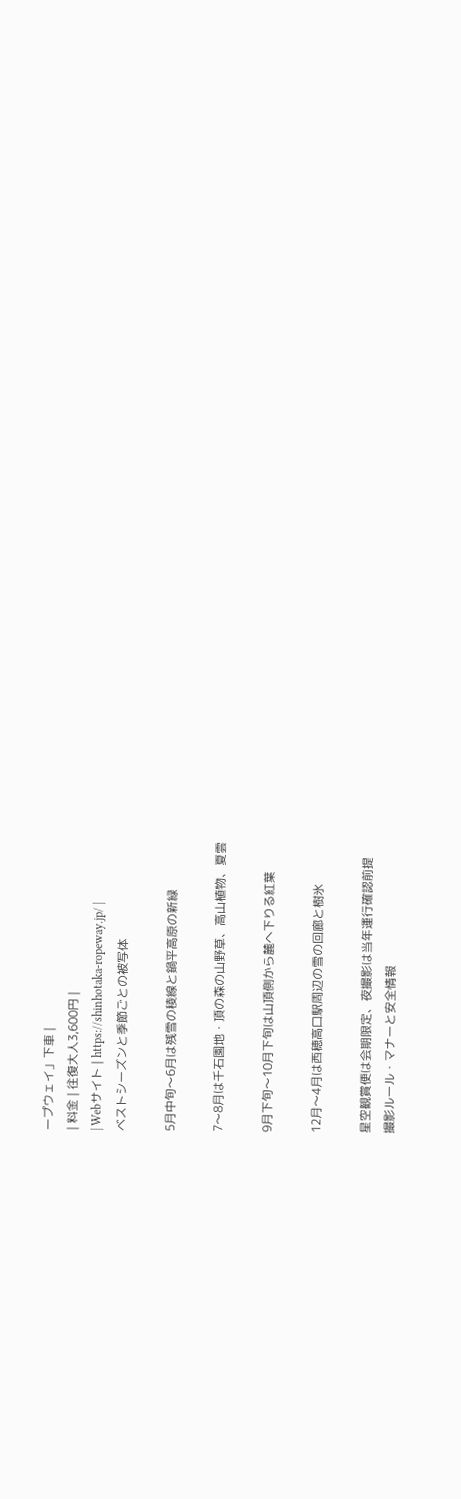ープウェイ」下車 |
| 料金 | 往復大人3,600円 |
| Webサイト | https://shinhotaka-ropeway.jp/ |
ベストシーズンと季節ごとの被写体

5月中旬〜6月は残雪の稜線と鍋平高原の新緑

7〜8月は千石園地・頂の森の山野草、高山植物、夏雲

9月下旬〜10月下旬は山頂側から麓へ下りる紅葉

12月〜4月は西穂高口駅周辺の雪の回廊と樹氷

星空観賞便は会期限定、夜撮影は当年運行確認前提
撮影ルール・マナーと安全情報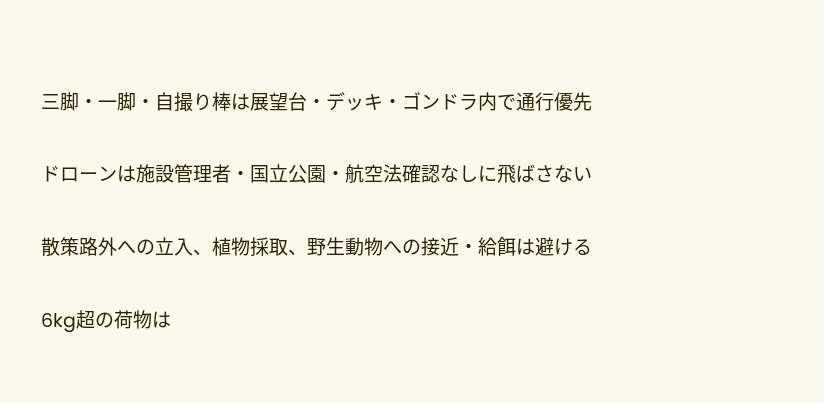三脚・一脚・自撮り棒は展望台・デッキ・ゴンドラ内で通行優先

ドローンは施設管理者・国立公園・航空法確認なしに飛ばさない

散策路外への立入、植物採取、野生動物への接近・給餌は避ける

6kg超の荷物は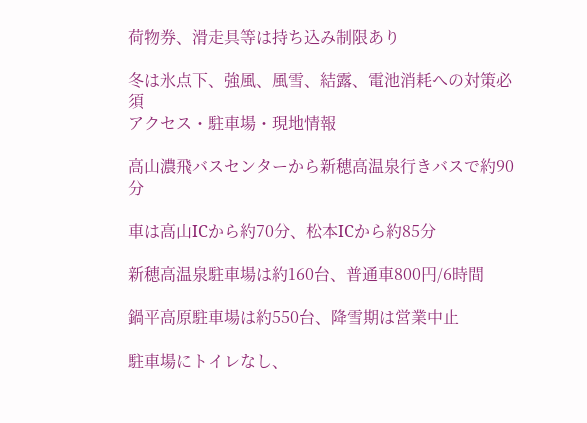荷物券、滑走具等は持ち込み制限あり

冬は氷点下、強風、風雪、結露、電池消耗への対策必須
アクセス・駐車場・現地情報

高山濃飛バスセンターから新穂高温泉行きバスで約90分

車は高山ICから約70分、松本ICから約85分

新穂高温泉駐車場は約160台、普通車800円/6時間

鍋平高原駐車場は約550台、降雪期は営業中止

駐車場にトイレなし、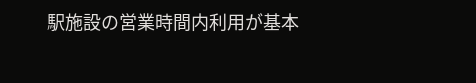駅施設の営業時間内利用が基本